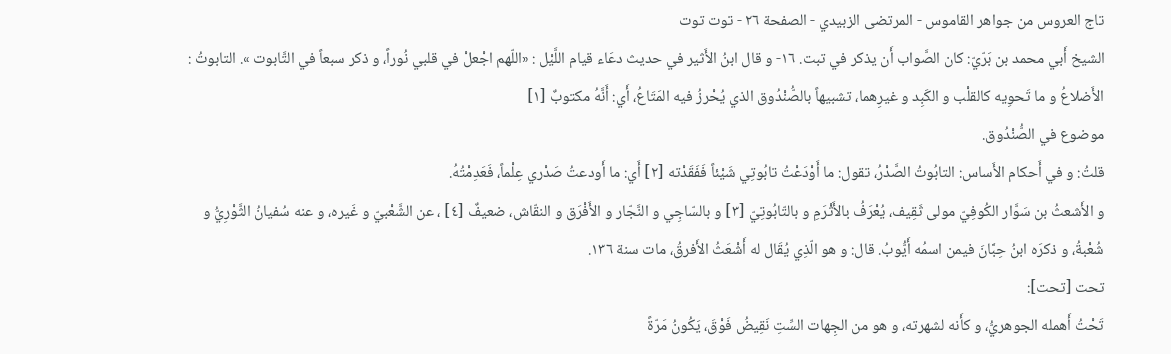تاج العروس من جواهر القاموس - المرتضى الزبيدي - الصفحة ٢٦ - توت توت
الشيخ أَبي محمد بن بَرّيّ: كان الصَّواب أَن يذكر في تبت. ١٦- و قال ابنُ الأَثير في حديث دعَاء قيام اللَّيْل : «اللّهم اجْعلْ في قلبي نُوراً، و ذكر سبعاً في التَّابوت ». التابوتُ :
الأَضلاعُ و ما تَحوِيه كالقلْب و الكَبِد و غيرِهما، تشبيهاً بالصُّنْدُوق الذي يُحْرزُ فيه المَتَاعُ، أَي: أَنَّهُ مكتوبٌ [١]
موضوع في الصُّنْدُوق.
قلتُ: و في أَحكام الأَساس: التابُوتُ الصَّدْرُ، تقول: ما أَوْدَعْتُ تابُوتِي شَيْئاً فَفَقَدْته [٢] أَي: ما أَودعتُ صَدْري عِلْماً، فَعَدِمْتُهُ.
و الأَشعثُ بن سَوَّار الكُوفِيّ مولى ثَقِيف، يُعْرَفُ بالأَثْرَمِ و بالتّابُوتِيّ [٣] و بالسّاجِي و النَّجّار و الأَفْرَق و النقّاش، ضعيفٌ [٤] ، عن الشَّعْبيّ و غَيره، و عنه سُفيانُ الثَّوْرِيُّ و شُعْبةُ، و ذكرَه ابنُ حِبَّانَ فيمن اسمُه أَيُّوبُ. قال: و هو الّذِي يُقَال له أَشْعَثُ الأَفرقُ، مات سنة ١٣٦.
تحت [تحت]:
تَحْتُ أَهمله الجوهريُّ، و كأَنه لشهرته، و هو من الجِهات السِّتِ نَقِيضُ فَوْقَ، يَكُونُ مَرّةً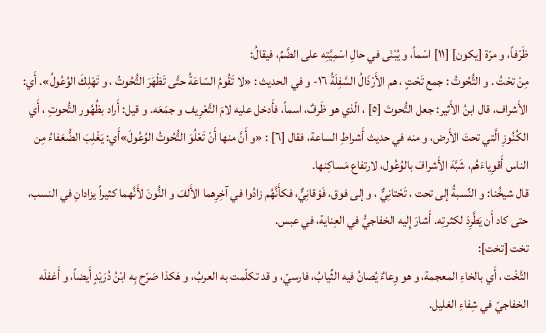ظَرْفاً، و مرّة [يكون] [١١] اسْماً، و يُبْنَى في حالِ اسْمِيَّتِه على الضَّمِّ، فيقالُ:
مِنْ تحْتُ . و التُّحُوتُ : جمع تَحْتٍ ، هم الأَرْذَالُ السَّفِلَةُ ١٦- و في الحديث : «لا تَقُومُ السّاعَةُ حتَّى تَظْهَرَ التُّحُوتُ ، و تَهْلِكَ الوُعُولُ». أَي: الأَشراف، قال ابنُ الأَثير: جعل التُّحوتَ [٥] ، الّذي هو ظَرفٌ، اسماً، فأَدخل عليه لامَ التَّعْرِيف و جمَعَه. و قيل: أَراد بظُهُور التُّحوتِ ، أَي الكُنُوزِ الَّتي تحتَ الأَرض، و منه في حديث أَشراطِ الساعة، فقال [٦] : «و أَنَّ منها أَنْ تَعْلُوَ التُّحُوتُ الوُعُولَ»أَي: يَغْلِبَ الضُّعَفاءُ مِن الناس أَقوِياءَهُم، شَبَّهَ الأَشرافَ بالوُعُول، لارتفاع مَساكِنها.
قال شيخُنا: و النِّسبةُ إلى تحت ، تَحْتانِيٌّ ، و إلى فوق، فَوْقانِيٌّ، فكأَنَّهُم زادُوا في آخِرِهما الأَلفَ و النُّونَ لأَنَّهما كثيراً يزادانِ في النسب، حتى كاد أَن يَطَّرِدَ لكثرتِه. أَشارَ إِليه الخفاجيُّ في العِناية، في عبس.
تخت [تخت]:
التَّخْت ، أَي بالخاءِ المعجمة، و هو وِعاءٌ يُصانُ فيه الثِّيابُ، فارسيّ، و قد تكلّمت به العربُ، و هَكذا صَرّح بِه ابْنُ دُرَيْدٍ أَيضاً، و أَغفلَه الخفاجيّ في شِفاءِ الغليل.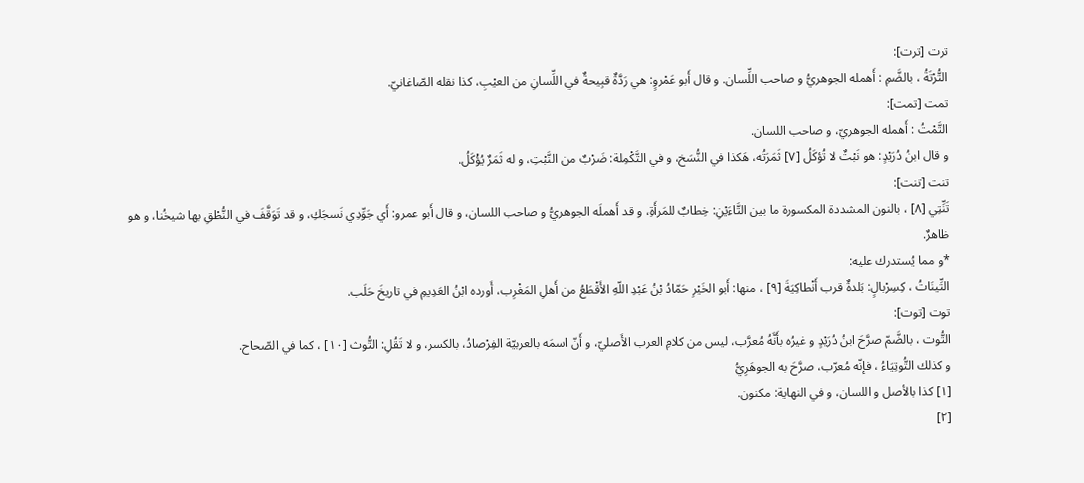ترت [ترت]:
التُّرْتَةُ ، بالضَّمِ : أَهمله الجوهريُّ و صاحب اللِّسان. و قال أَبو عَمْروٍ: هي رَدَّةٌ قبِيحةٌ في اللِّسانِ من العيْبِ، كذا نقله الصّاغانيّ.
تمت [تمت]:
التَّمْتُ : أَهمله الجوهريّ، و صاحب اللسان.
و قال ابنُ دُرَيْدٍ: هو نَبْتٌ لا تُؤكَلُ [٧] ثَمَرَتُه، هَكذا في النُّسَخ، و في التَّكْمِلة: ضَرْبٌ من النَّبْتِ، و له ثَمَرٌ يُؤْكَلُ.
تنت [تنت]:
تَنِّتِي [٨] ، بالنون المشددة المكسورة ما بين التَّاءَيْنِ: خِطابٌ للمَرأَةِ، و قد أَهملَه الجوهريُّ و صاحب اللسان، و قال أَبو عمرو: أَي جَوِّدِي نَسجَكِ، و قد تَوَقَّفَ في النُّطْقِ بها شيخُنا، و هو ظاهرٌ.
*و مما يُستدرك عليه:
التِّينَاتُ ، كِسِرْبالٍ: بَلدةٌ قرب أَنْطاكِيَةَ [٩] ، منها: أَبو الخَيْرِ حَمّادُ بْنُ عَبْدِ اللّهِ الأَقْطَعُ من أَهلِ المَغْرِب، أَورده ابْنُ العَدِيمِ في تاريخَ حَلَب.
توت [توت]:
التُّوت ، بالضَّمّ صرَّحَ ابنُ دُرَيْدٍ و غيرُه بأَنَّهُ مُعرَّب، ليس من كلامِ العرب الأَصليّ، و أَنّ اسمَه بالعربيّة الفِرْصادُ، بالكسر، و لا تَقُلِ: التُّوث [١٠] ، كما في الصّحاح.
و كذلك التُّوتِيَاءُ ، فإنّه مُعرّب، صرَّحَ به الجوهَرِيُّ
[١] كذا بالأصل و اللسان، و في النهاية: مكنون.
[٢]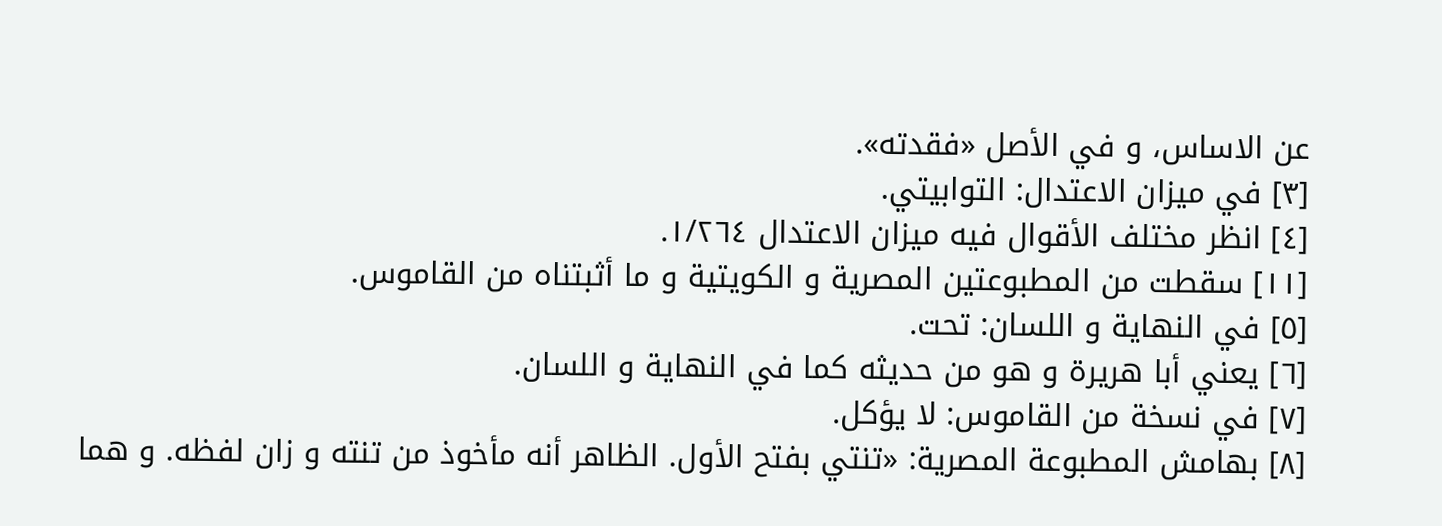عن الاساس، و في الأصل «فقدته».
[٣] في ميزان الاعتدال: التوابيتي.
[٤] انظر مختلف الأقوال فيه ميزان الاعتدال ١/٢٦٤.
[١١] سقطت من المطبوعتين المصرية و الكويتية و ما أثبتناه من القاموس.
[٥] في النهاية و اللسان: تحت.
[٦] يعني أبا هريرة و هو من حديثه كما في النهاية و اللسان.
[٧] في نسخة من القاموس: لا يؤكل.
[٨] بهامش المطبوعة المصرية: «تنتي بفتح الأول. الظاهر أنه مأخوذ من تنته و زان لفظه. و هما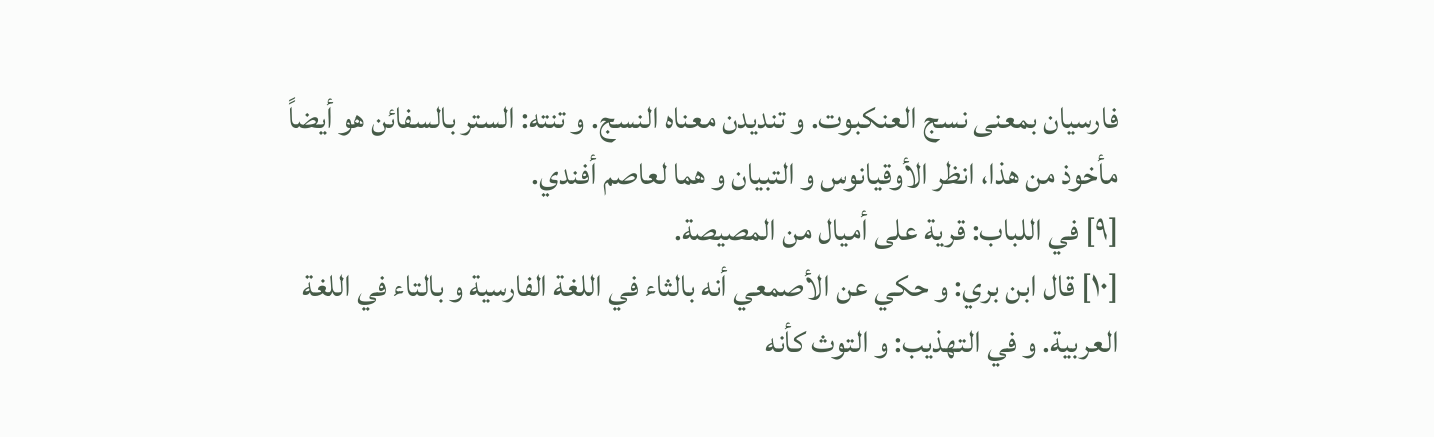فارسيان بمعنى نسج العنكبوت. و تنديدن معناه النسج. و تنته: الستر بالسفائن هو أيضاً مأخوذ من هذا، انظر الأوقيانوس و التبيان و هما لعاصم أفندي.
[٩] في اللباب: قرية على أميال من المصيصة.
[١٠] قال ابن بري: و حكي عن الأصمعي أنه بالثاء في اللغة الفارسية و بالتاء في اللغة العربية. و في التهذيب: و التوث كأنه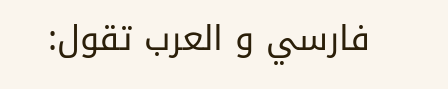فارسي و العرب تقول: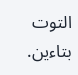التوت بتاءين.